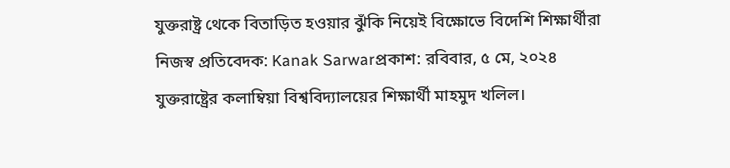যুক্তরাষ্ট্র থেকে বিতাড়িত হওয়ার ঝুঁকি নিয়েই বিক্ষোভে বিদেশি শিক্ষার্থীরা
নিজস্ব প্রতিবেদক: Kanak Sarwarপ্রকাশ: রবিবার, ৫ মে, ২০২৪
যুক্তরাষ্ট্রের কলাম্বিয়া বিশ্ববিদ্যালয়ের শিক্ষার্থী মাহমুদ খলিল।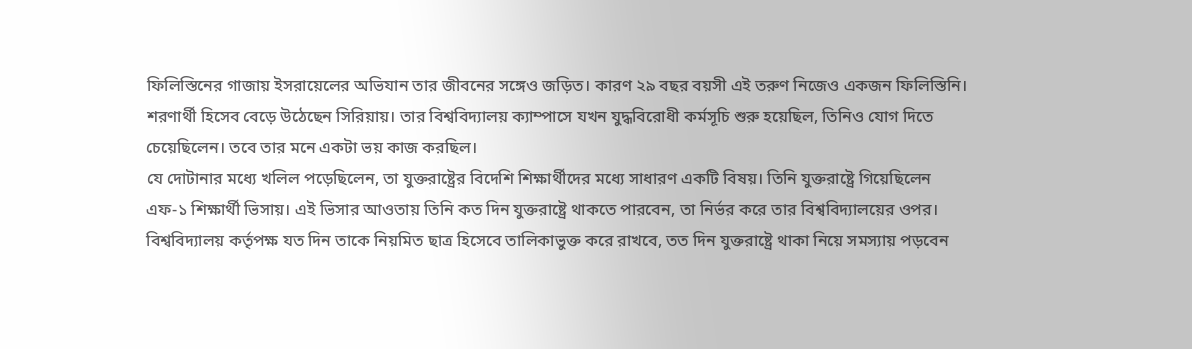ফিলিস্তিনের গাজায় ইসরায়েলের অভিযান তার জীবনের সঙ্গেও জড়িত। কারণ ২৯ বছর বয়সী এই তরুণ নিজেও একজন ফিলিস্তিনি। শরণার্থী হিসেব বেড়ে উঠেছেন সিরিয়ায়। তার বিশ্ববিদ্যালয় ক্যাম্পাসে যখন যুদ্ধবিরোধী কর্মসূচি শুরু হয়েছিল, তিনিও যোগ দিতে চেয়েছিলেন। তবে তার মনে একটা ভয় কাজ করছিল।
যে দোটানার মধ্যে খলিল পড়েছিলেন, তা যুক্তরাষ্ট্রের বিদেশি শিক্ষার্থীদের মধ্যে সাধারণ একটি বিষয়। তিনি যুক্তরাষ্ট্রে গিয়েছিলেন এফ-১ শিক্ষার্থী ভিসায়। এই ভিসার আওতায় তিনি কত দিন যুক্তরাষ্ট্রে থাকতে পারবেন, তা নির্ভর করে তার বিশ্ববিদ্যালয়ের ওপর। বিশ্ববিদ্যালয় কর্তৃপক্ষ যত দিন তাকে নিয়মিত ছাত্র হিসেবে তালিকাভুক্ত করে রাখবে, তত দিন যুক্তরাষ্ট্রে থাকা নিয়ে সমস্যায় পড়বেন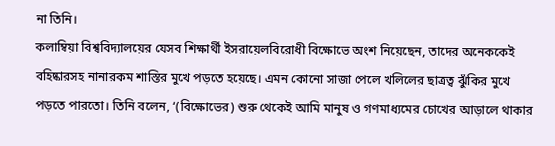না তিনি।
কলাম্বিয়া বিশ্ববিদ্যালয়ের যেসব শিক্ষার্থী ইসরায়েলবিরোধী বিক্ষোভে অংশ নিয়েছেন, তাদের অনেককেই বহিষ্কারসহ নানারকম শাস্তির মুখে পড়তে হয়েছে। এমন কোনো সাজা পেলে খলিলের ছাত্রত্ব ঝুঁকির মুখে পড়তে পারতো। তিনি বলেন, ‘(বিক্ষোভের) শুরু থেকেই আমি মানুষ ও গণমাধ্যমের চোখের আড়ালে থাকার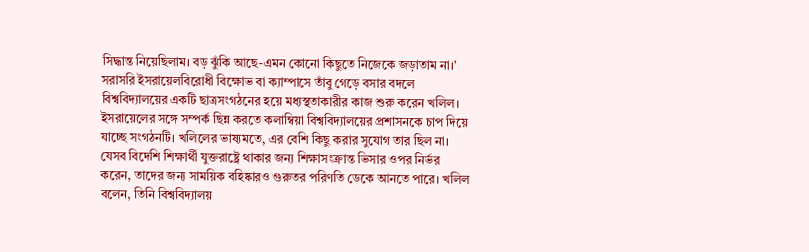সিদ্ধান্ত নিয়েছিলাম। বড় ঝুঁকি আছে-এমন কোনো কিছুতে নিজেকে জড়াতাম না।’
সরাসরি ইসরায়েলবিরোধী বিক্ষোভ বা ক্যাম্পাসে তাঁবু গেড়ে বসার বদলে বিশ্ববিদ্যালয়ের একটি ছাত্রসংগঠনের হয়ে মধ্যস্থতাকারীর কাজ শুরু করেন খলিল। ইসরায়েলের সঙ্গে সম্পর্ক ছিন্ন করতে কলাম্বিয়া বিশ্ববিদ্যালয়ের প্রশাসনকে চাপ দিয়ে যাচ্ছে সংগঠনটি। খলিলের ভাষ্যমতে, এর বেশি কিছু করার সুযোগ তার ছিল না।
যেসব বিদেশি শিক্ষার্থী যুক্তরাষ্ট্রে থাকার জন্য শিক্ষাসংক্রান্ত ভিসার ওপর নির্ভর করেন, তাদের জন্য সাময়িক বহিষ্কারও গুরুতর পরিণতি ডেকে আনতে পারে। খলিল বলেন, তিনি বিশ্ববিদ্যালয়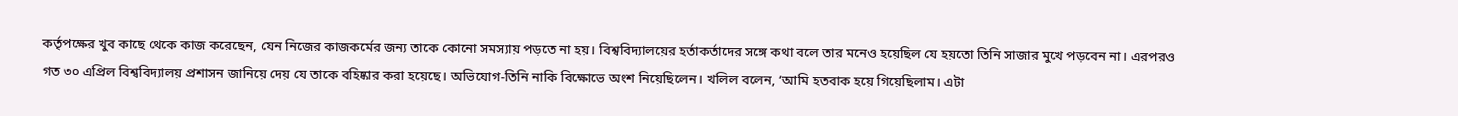কর্তৃপক্ষের খুব কাছে থেকে কাজ করেছেন, যেন নিজের কাজকর্মের জন্য তাকে কোনো সমস্যায় পড়তে না হয়। বিশ্ববিদ্যালয়ের হর্তাকর্তাদের সঙ্গে কথা বলে তার মনেও হয়েছিল যে হয়তো তিনি সাজার মুখে পড়বেন না। এরপরও গত ৩০ এপ্রিল বিশ্ববিদ্যালয় প্রশাসন জানিয়ে দেয় যে তাকে বহিষ্কার করা হয়েছে। অভিযোগ-তিনি নাকি বিক্ষোভে অংশ নিয়েছিলেন। খলিল বলেন, ‘আমি হতবাক হয়ে গিয়েছিলাম। এটা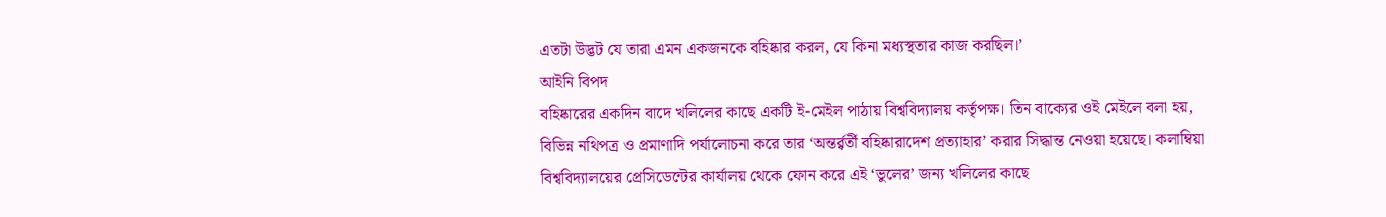এতটা উদ্ভট যে তারা এমন একজনকে বহিষ্কার করল, যে কিনা মধ্যস্থতার কাজ করছিল।’
আইনি বিপদ
বহিষ্কারের একদিন বাদে খলিলের কাছে একটি ই-মেইল পাঠায় বিশ্ববিদ্যালয় কর্তৃপক্ষ। তিন বাক্যের ওই মেইলে বলা হয়, বিভিন্ন নথিপত্র ও প্রমাণাদি পর্যালোচনা করে তার ‘অন্তর্র্বর্তী বহিষ্কারাদেশ প্রত্যাহার’ করার সিদ্ধান্ত নেওয়া হয়েছে। কলাম্বিয়া বিশ্ববিদ্যালয়ের প্রেসিডেন্টের কার্যালয় থেকে ফোন করে এই ‘ভুলের’ জন্য খলিলের কাছে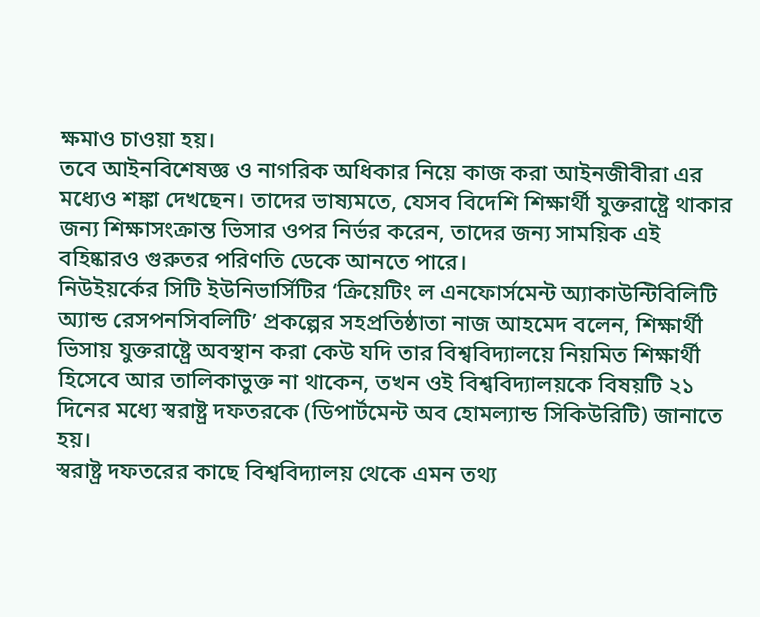ক্ষমাও চাওয়া হয়।
তবে আইনবিশেষজ্ঞ ও নাগরিক অধিকার নিয়ে কাজ করা আইনজীবীরা এর মধ্যেও শঙ্কা দেখছেন। তাদের ভাষ্যমতে, যেসব বিদেশি শিক্ষার্থী যুক্তরাষ্ট্রে থাকার জন্য শিক্ষাসংক্রান্ত ভিসার ওপর নির্ভর করেন, তাদের জন্য সাময়িক এই বহিষ্কারও গুরুতর পরিণতি ডেকে আনতে পারে।
নিউইয়র্কের সিটি ইউনিভার্সিটির ‘ক্রিয়েটিং ল এনফোর্সমেন্ট অ্যাকাউন্টিবিলিটি অ্যান্ড রেসপনসিবলিটি’ প্রকল্পের সহপ্রতিষ্ঠাতা নাজ আহমেদ বলেন, শিক্ষার্থী ভিসায় যুক্তরাষ্ট্রে অবস্থান করা কেউ যদি তার বিশ্ববিদ্যালয়ে নিয়মিত শিক্ষার্থী হিসেবে আর তালিকাভুক্ত না থাকেন, তখন ওই বিশ্ববিদ্যালয়কে বিষয়টি ২১ দিনের মধ্যে স্বরাষ্ট্র দফতরকে (ডিপার্টমেন্ট অব হোমল্যান্ড সিকিউরিটি) জানাতে হয়।
স্বরাষ্ট্র দফতরের কাছে বিশ্ববিদ্যালয় থেকে এমন তথ্য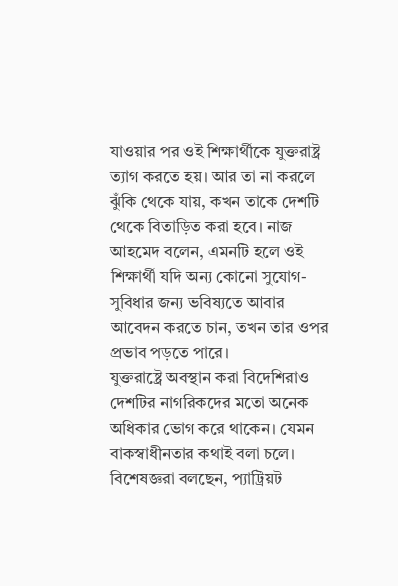যাওয়ার পর ওই শিক্ষার্থীকে যুক্তরাষ্ট্র ত্যাগ করতে হয়। আর তা না করলে ঝুঁকি থেকে যায়, কখন তাকে দেশটি থেকে বিতাড়িত করা হবে। নাজ আহমেদ বলেন, এমনটি হলে ওই শিক্ষার্থী যদি অন্য কোনো সুযোগ-সুবিধার জন্য ভবিষ্যতে আবার আবেদন করতে চান, তখন তার ওপর প্রভাব পড়তে পারে।
যুক্তরাষ্ট্রে অবস্থান করা বিদেশিরাও দেশটির নাগরিকদের মতো অনেক অধিকার ভোগ করে থাকেন। যেমন বাকস্বাধীনতার কথাই বলা চলে। বিশেষজ্ঞরা বলছেন, প্যাট্রিয়ট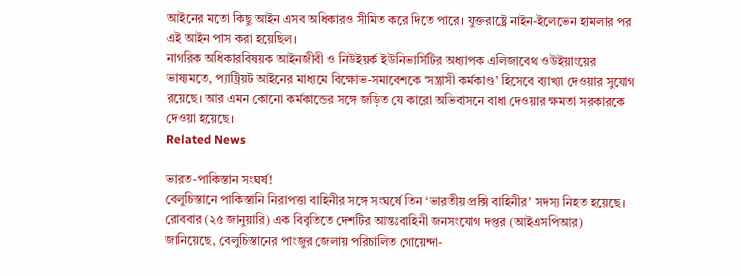আইনের মতো কিছু আইন এসব অধিকারও সীমিত করে দিতে পারে। যুক্তরাষ্ট্রে নাইন-ইলেভেন হামলার পর এই আইন পাস করা হয়েছিল।
নাগরিক অধিকারবিষয়ক আইনজীবী ও নিউইয়র্ক ইউনিভার্সিটির অধ্যাপক এলিজাবেথ ওউইয়াংয়ের ভাষ্যমতে, প্যাট্রিয়ট আইনের মাধ্যমে বিক্ষোভ-সমাবেশকে ‘সন্ত্রাসী কর্মকাণ্ড’ হিসেবে ব্যাখ্যা দেওয়ার সুযোগ রয়েছে। আর এমন কোনো কর্মকান্ডের সঙ্গে জড়িত যে কারো অভিবাসনে বাধা দেওয়ার ক্ষমতা সরকারকে দেওয়া হয়েছে।
Related News

ভারত-পাকিস্তান সংঘর্ষ!
বেলুচিস্তানে পাকিস্তানি নিরাপত্তা বাহিনীর সঙ্গে সংঘর্ষে তিন ‘ভারতীয় প্রক্সি বাহিনীর’ সদস্য নিহত হয়েছে। রোববার (২৫ জানুয়ারি) এক বিবৃতিতে দেশটির আন্তঃবাহিনী জনসংযোগ দপ্তর (আইএসপিআর) জানিয়েছে, বেলুচিস্তানের পাংজুর জেলায় পরিচালিত গোয়েন্দা-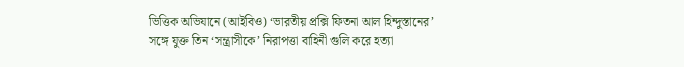ভিত্তিক অভিযানে (আইবিও) ‘ভারতীয় প্রক্সি ফিতনা আল হিন্দুস্তানের’ সঙ্গে যুক্ত তিন ‘সন্ত্রাসীকে’ নিরাপত্তা বাহিনী গুলি করে হত্যা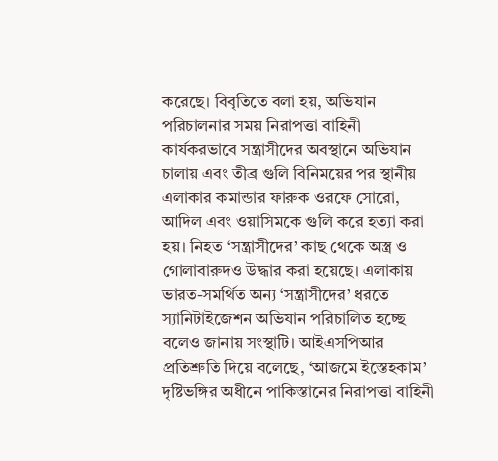করেছে। বিবৃতিতে বলা হয়, অভিযান পরিচালনার সময় নিরাপত্তা বাহিনী কার্যকরভাবে সন্ত্রাসীদের অবস্থানে অভিযান চালায় এবং তীব্র গুলি বিনিময়ের পর স্থানীয় এলাকার কমান্ডার ফারুক ওরফে সোরো, আদিল এবং ওয়াসিমকে গুলি করে হত্যা করা হয়। নিহত ‘সন্ত্রাসীদের’ কাছ থেকে অস্ত্র ও গোলাবারুদও উদ্ধার করা হয়েছে। এলাকায় ভারত-সমর্থিত অন্য ‘সন্ত্রাসীদের’ ধরতে স্যানিটাইজেশন অভিযান পরিচালিত হচ্ছে বলেও জানায় সংস্থাটি। আইএসপিআর প্রতিশ্রুতি দিয়ে বলেছে, ‘আজমে ইস্তেহকাম’ দৃষ্টিভঙ্গির অধীনে পাকিস্তানের নিরাপত্তা বাহিনী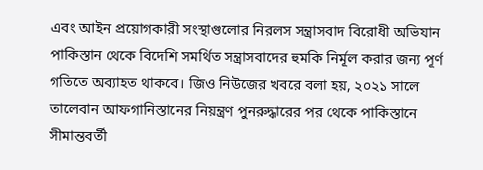এবং আইন প্রয়োগকারী সংস্থাগুলোর নিরলস সন্ত্রাসবাদ বিরোধী অভিযান পাকিস্তান থেকে বিদেশি সমর্থিত সন্ত্রাসবাদের হুমকি নির্মূল করার জন্য পূর্ণ গতিতে অব্যাহত থাকবে। জিও নিউজের খবরে বলা হয়, ২০২১ সালে তালেবান আফগানিস্তানের নিয়ন্ত্রণ পুনরুদ্ধারের পর থেকে পাকিস্তানে সীমান্তবর্তী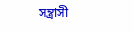সন্ত্রাসী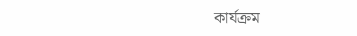কার্যক্রম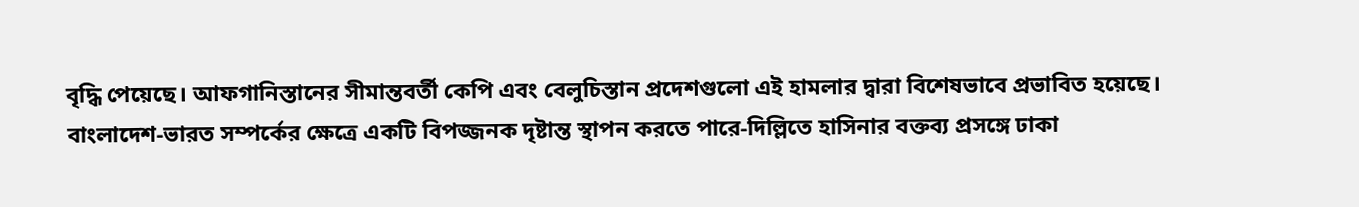বৃদ্ধি পেয়েছে। আফগানিস্তানের সীমান্তবর্তী কেপি এবং বেলুচিস্তান প্রদেশগুলো এই হামলার দ্বারা বিশেষভাবে প্রভাবিত হয়েছে।
বাংলাদেশ-ভারত সম্পর্কের ক্ষেত্রে একটি বিপজ্জনক দৃষ্টান্ত স্থাপন করতে পারে-দিল্লিতে হাসিনার বক্তব্য প্রসঙ্গে ঢাকা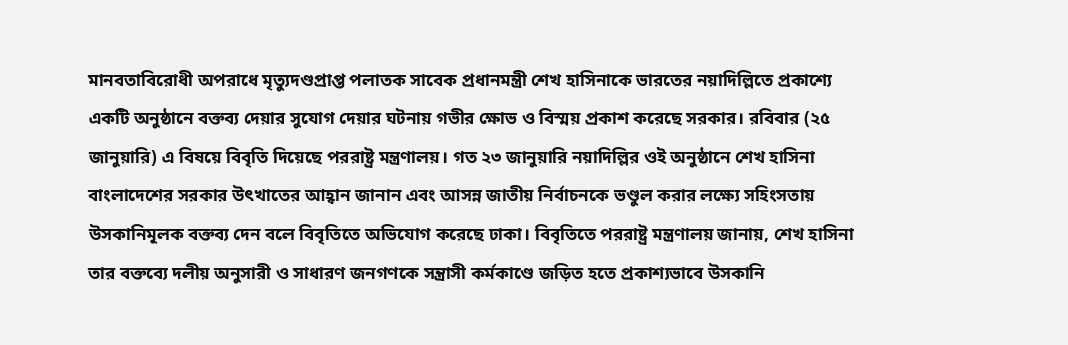মানবতাবিরোধী অপরাধে মৃত্যুদণ্ডপ্রাপ্ত পলাতক সাবেক প্রধানমন্ত্রী শেখ হাসিনাকে ভারতের নয়াদিল্লিতে প্রকাশ্যে একটি অনুষ্ঠানে বক্তব্য দেয়ার সুযোগ দেয়ার ঘটনায় গভীর ক্ষোভ ও বিস্ময় প্রকাশ করেছে সরকার। রবিবার (২৫ জানুয়ারি) এ বিষয়ে বিবৃতি দিয়েছে পররাষ্ট্র মন্ত্রণালয়। গত ২৩ জানুয়ারি নয়াদিল্লির ওই অনুষ্ঠানে শেখ হাসিনা বাংলাদেশের সরকার উৎখাতের আহ্বান জানান এবং আসন্ন জাতীয় নির্বাচনকে ভণ্ডুল করার লক্ষ্যে সহিংসতায় উসকানিমূলক বক্তব্য দেন বলে বিবৃতিতে অভিযোগ করেছে ঢাকা। বিবৃতিতে পররাষ্ট্র মন্ত্রণালয় জানায়, শেখ হাসিনা তার বক্তব্যে দলীয় অনুসারী ও সাধারণ জনগণকে সন্ত্রাসী কর্মকাণ্ডে জড়িত হতে প্রকাশ্যভাবে উসকানি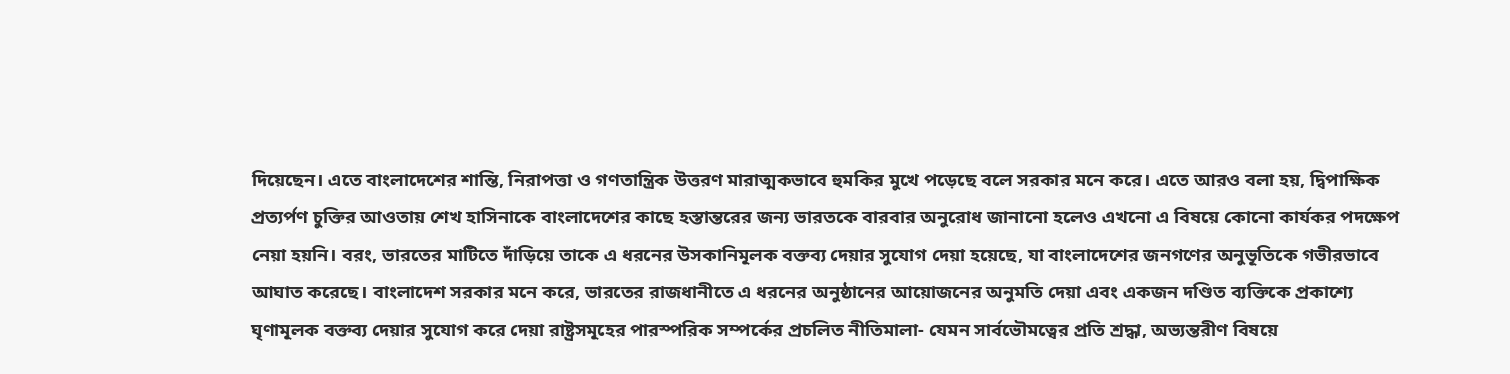দিয়েছেন। এতে বাংলাদেশের শান্তি, নিরাপত্তা ও গণতান্ত্রিক উত্তরণ মারাত্মকভাবে হুমকির মুখে পড়েছে বলে সরকার মনে করে। এতে আরও বলা হয়, দ্বিপাক্ষিক প্রত্যর্পণ চুক্তির আওতায় শেখ হাসিনাকে বাংলাদেশের কাছে হস্তান্তরের জন্য ভারতকে বারবার অনুরোধ জানানো হলেও এখনো এ বিষয়ে কোনো কার্যকর পদক্ষেপ নেয়া হয়নি। বরং, ভারতের মাটিতে দাঁড়িয়ে তাকে এ ধরনের উসকানিমূলক বক্তব্য দেয়ার সুযোগ দেয়া হয়েছে, যা বাংলাদেশের জনগণের অনুভূতিকে গভীরভাবে আঘাত করেছে। বাংলাদেশ সরকার মনে করে, ভারতের রাজধানীতে এ ধরনের অনুষ্ঠানের আয়োজনের অনুমতি দেয়া এবং একজন দণ্ডিত ব্যক্তিকে প্রকাশ্যে ঘৃণামূলক বক্তব্য দেয়ার সুযোগ করে দেয়া রাষ্ট্রসমূহের পারস্পরিক সম্পর্কের প্রচলিত নীতিমালা- যেমন সার্বভৌমত্বের প্রতি শ্রদ্ধা, অভ্যন্তরীণ বিষয়ে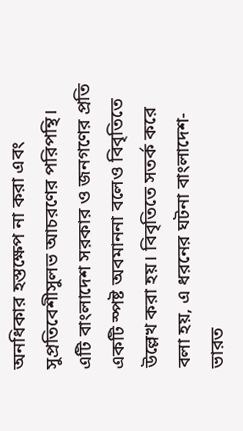অনধিকার হস্তক্ষেপ না করা এবং সুপ্রতিবেশীসুলভ আচরণের পরিপন্থি। এটি বাংলাদেশ সরকার ও জনগণের প্রতি একটি স্পষ্ট অবমাননা বলেও বিবৃতিতে উল্লেখ করা হয়। বিবৃতিতে সতর্ক করে বলা হয়, এ ধরনের ঘটনা বাংলাদেশ-ভারত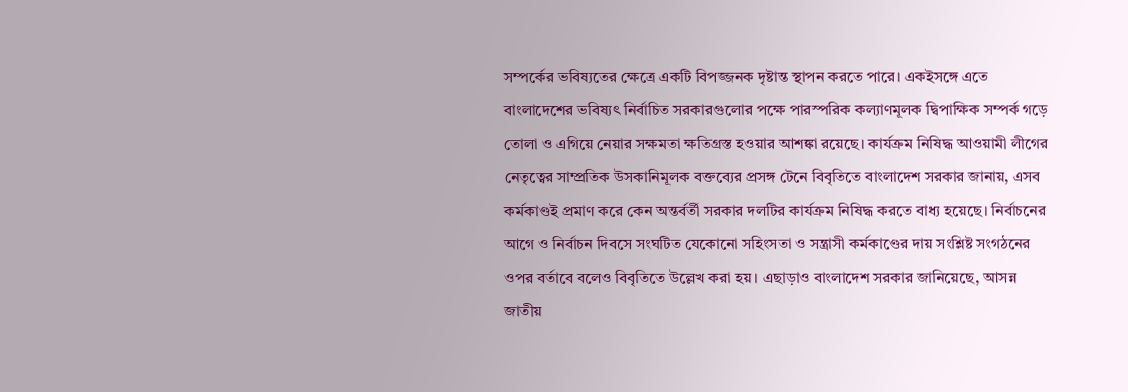সম্পর্কের ভবিষ্যতের ক্ষেত্রে একটি বিপজ্জনক দৃষ্টান্ত স্থাপন করতে পারে। একইসঙ্গে এতে বাংলাদেশের ভবিষ্যৎ নির্বাচিত সরকারগুলোর পক্ষে পারস্পরিক কল্যাণমূলক দ্বিপাক্ষিক সম্পর্ক গড়ে তোলা ও এগিয়ে নেয়ার সক্ষমতা ক্ষতিগ্রস্ত হওয়ার আশঙ্কা রয়েছে। কার্যক্রম নিষিদ্ধ আওয়ামী লীগের নেতৃত্বের সাম্প্রতিক উসকানিমূলক বক্তব্যের প্রসঙ্গ টেনে বিবৃতিতে বাংলাদেশ সরকার জানায়, এসব কর্মকাণ্ডই প্রমাণ করে কেন অন্তর্বর্তী সরকার দলটির কার্যক্রম নিষিদ্ধ করতে বাধ্য হয়েছে। নির্বাচনের আগে ও নির্বাচন দিবসে সংঘটিত যেকোনো সহিংসতা ও সন্ত্রাসী কর্মকাণ্ডের দায় সংশ্লিষ্ট সংগঠনের ওপর বর্তাবে বলেও বিবৃতিতে উল্লেখ করা হয়। এছাড়াও বাংলাদেশ সরকার জানিয়েছে, আসন্ন জাতীয়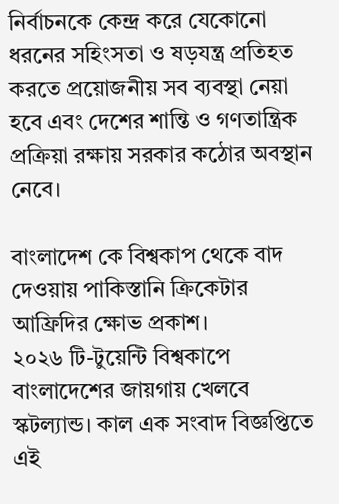নির্বাচনকে কেন্দ্র করে যেকোনো ধরনের সহিংসতা ও ষড়যন্ত্র প্রতিহত করতে প্রয়োজনীয় সব ব্যবস্থা নেয়া হবে এবং দেশের শান্তি ও গণতান্ত্রিক প্রক্রিয়া রক্ষায় সরকার কঠোর অবস্থান নেবে।

বাংলাদেশ কে বিশ্বকাপ থেকে বাদ দেওয়ায় পাকিস্তানি ক্রিকেটার আফ্রিদির ক্ষোভ প্রকাশ।
২০২৬ টি-টুয়েন্টি বিশ্বকাপে বাংলাদেশের জায়গায় খেলবে স্কটল্যান্ড। কাল এক সংবাদ বিজ্ঞপ্তিতে এই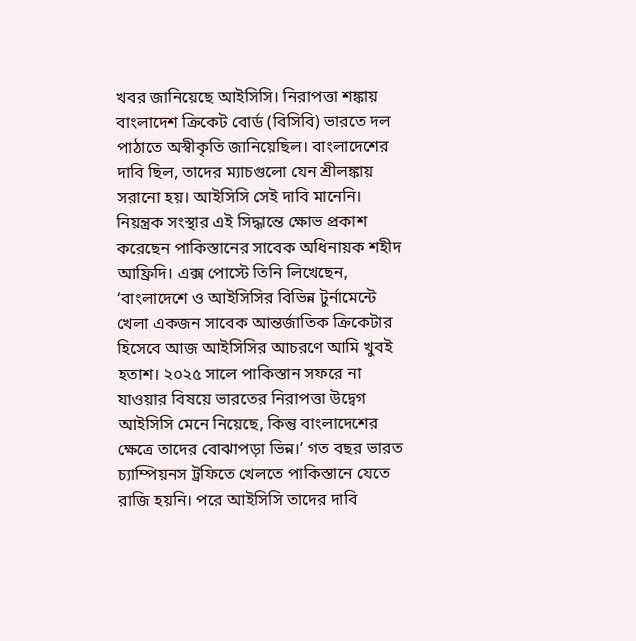খবর জানিয়েছে আইসিসি। নিরাপত্তা শঙ্কায় বাংলাদেশ ক্রিকেট বোর্ড (বিসিবি) ভারতে দল পাঠাতে অস্বীকৃতি জানিয়েছিল। বাংলাদেশের দাবি ছিল, তাদের ম্যাচগুলো যেন শ্রীলঙ্কায় সরানো হয়। আইসিসি সেই দাবি মানেনি। নিয়ন্ত্রক সংস্থার এই সিদ্ধান্তে ক্ষোভ প্রকাশ করেছেন পাকিস্তানের সাবেক অধিনায়ক শহীদ আফ্রিদি। এক্স পোস্টে তিনি লিখেছেন, ‘বাংলাদেশে ও আইসিসির বিভিন্ন টুর্নামেন্টে খেলা একজন সাবেক আন্তর্জাতিক ক্রিকেটার হিসেবে আজ আইসিসির আচরণে আমি খুবই হতাশ। ২০২৫ সালে পাকিস্তান সফরে না যাওয়ার বিষয়ে ভারতের নিরাপত্তা উদ্বেগ আইসিসি মেনে নিয়েছে, কিন্তু বাংলাদেশের ক্ষেত্রে তাদের বোঝাপড়া ভিন্ন।’ গত বছর ভারত চ্যাম্পিয়নস ট্রফিতে খেলতে পাকিস্তানে যেতে রাজি হয়নি। পরে আইসিসি তাদের দাবি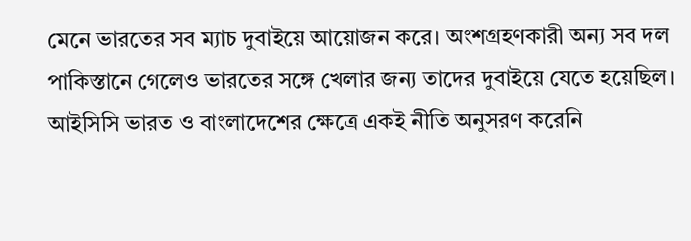মেনে ভারতের সব ম্যাচ দুবাইয়ে আয়োজন করে। অংশগ্রহণকারী অন্য সব দল পাকিস্তানে গেলেও ভারতের সঙ্গে খেলার জন্য তাদের দুবাইয়ে যেতে হয়েছিল। আইসিসি ভারত ও বাংলাদেশের ক্ষেত্রে একই নীতি অনুসরণ করেনি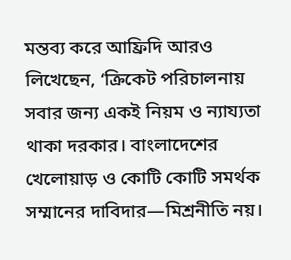মন্তব্য করে আফ্রিদি আরও লিখেছেন, ‘ক্রিকেট পরিচালনায় সবার জন্য একই নিয়ম ও ন্যায্যতা থাকা দরকার। বাংলাদেশের খেলোয়াড় ও কোটি কোটি সমর্থক সম্মানের দাবিদার—মিশ্রনীতি নয়।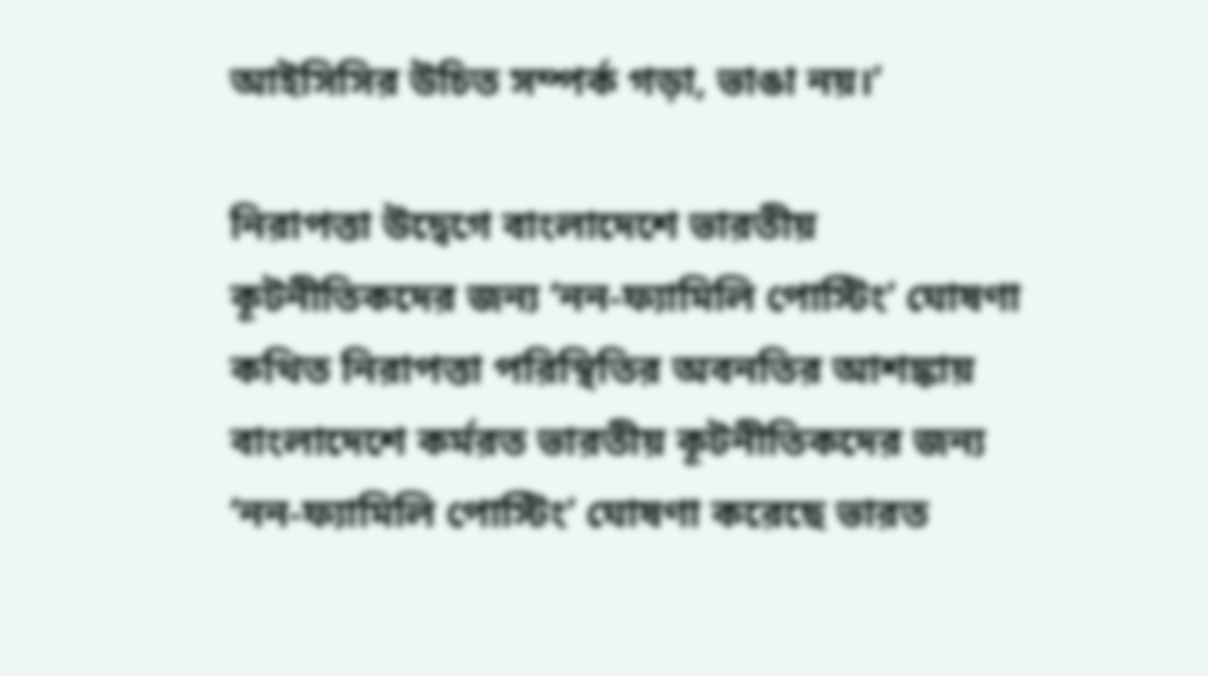আইসিসির উচিত সম্পর্ক গড়া, ভাঙা নয়।’

নিরাপত্তা উদ্বেগে বাংলাদেশে ভারতীয় কূটনীতিকদের জন্য ‘নন-ফ্যামিলি পোস্টিং’ ঘোষণা
কথিত নিরাপত্তা পরিস্থিতির অবনতির আশঙ্কায় বাংলাদেশে কর্মরত ভারতীয় কূটনীতিকদের জন্য ‘নন-ফ্যামিলি পোস্টিং’ ঘোষণা করেছে ভারত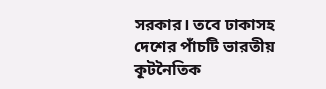সরকার। তবে ঢাকাসহ দেশের পাঁচটি ভারতীয় কূটনৈতিক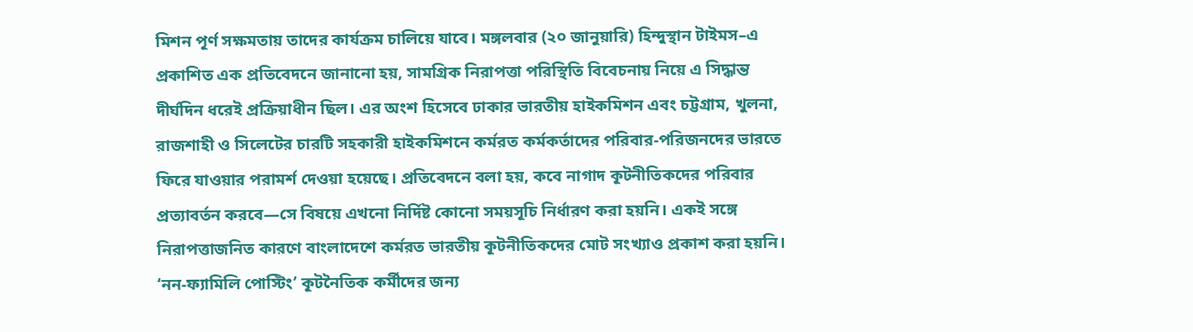মিশন পূর্ণ সক্ষমতায় তাদের কার্যক্রম চালিয়ে যাবে। মঙ্গলবার (২০ জানুয়ারি) হিন্দুস্থান টাইমস–এ প্রকাশিত এক প্রতিবেদনে জানানো হয়, সামগ্রিক নিরাপত্তা পরিস্থিতি বিবেচনায় নিয়ে এ সিদ্ধান্ত দীর্ঘদিন ধরেই প্রক্রিয়াধীন ছিল। এর অংশ হিসেবে ঢাকার ভারতীয় হাইকমিশন এবং চট্টগ্রাম, খুলনা, রাজশাহী ও সিলেটের চারটি সহকারী হাইকমিশনে কর্মরত কর্মকর্তাদের পরিবার-পরিজনদের ভারতে ফিরে যাওয়ার পরামর্শ দেওয়া হয়েছে। প্রতিবেদনে বলা হয়, কবে নাগাদ কূটনীতিকদের পরিবার প্রত্যাবর্তন করবে—সে বিষয়ে এখনো নির্দিষ্ট কোনো সময়সূচি নির্ধারণ করা হয়নি। একই সঙ্গে নিরাপত্তাজনিত কারণে বাংলাদেশে কর্মরত ভারতীয় কূটনীতিকদের মোট সংখ্যাও প্রকাশ করা হয়নি। ‘নন-ফ্যামিলি পোস্টিং’ কূটনৈতিক কর্মীদের জন্য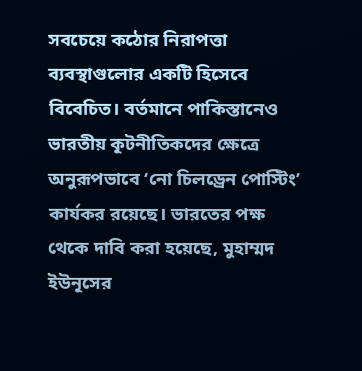সবচেয়ে কঠোর নিরাপত্তা ব্যবস্থাগুলোর একটি হিসেবে বিবেচিত। বর্তমানে পাকিস্তানেও ভারতীয় কূটনীতিকদের ক্ষেত্রে অনুরূপভাবে ‘নো চিলড্রেন পোস্টিং’ কার্যকর রয়েছে। ভারতের পক্ষ থেকে দাবি করা হয়েছে, মুহাম্মদ ইউনূসের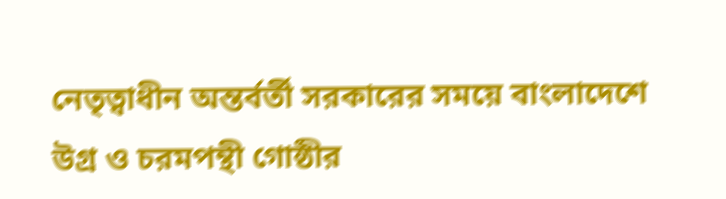নেতৃত্বাধীন অন্তর্বর্তী সরকারের সময়ে বাংলাদেশে উগ্র ও চরমপন্থী গোষ্ঠীর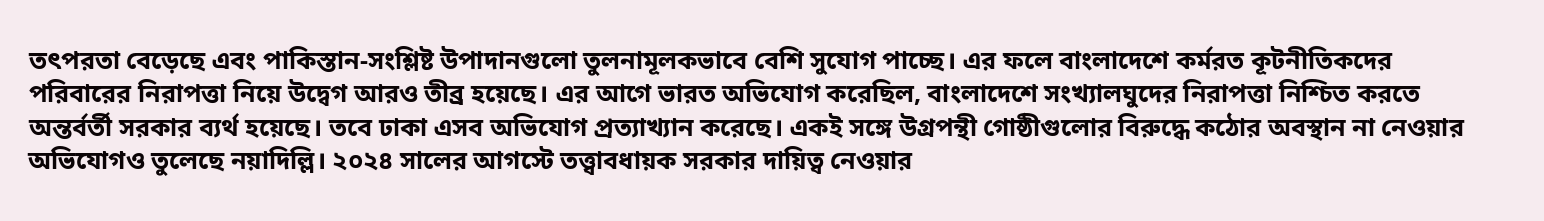তৎপরতা বেড়েছে এবং পাকিস্তান-সংশ্লিষ্ট উপাদানগুলো তুলনামূলকভাবে বেশি সুযোগ পাচ্ছে। এর ফলে বাংলাদেশে কর্মরত কূটনীতিকদের পরিবারের নিরাপত্তা নিয়ে উদ্বেগ আরও তীব্র হয়েছে। এর আগে ভারত অভিযোগ করেছিল, বাংলাদেশে সংখ্যালঘুদের নিরাপত্তা নিশ্চিত করতে অন্তর্বর্তী সরকার ব্যর্থ হয়েছে। তবে ঢাকা এসব অভিযোগ প্রত্যাখ্যান করেছে। একই সঙ্গে উগ্রপন্থী গোষ্ঠীগুলোর বিরুদ্ধে কঠোর অবস্থান না নেওয়ার অভিযোগও তুলেছে নয়াদিল্লি। ২০২৪ সালের আগস্টে তত্ত্বাবধায়ক সরকার দায়িত্ব নেওয়ার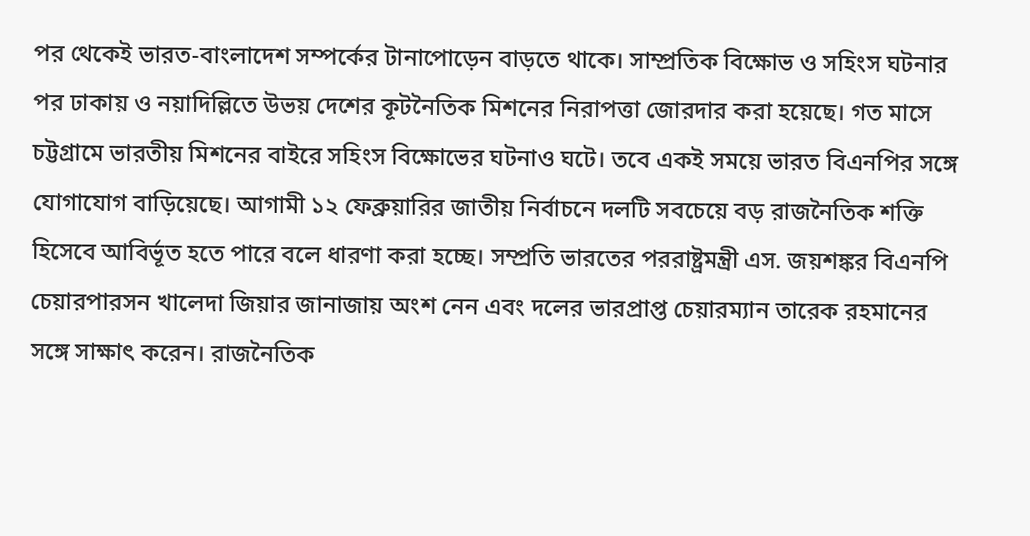পর থেকেই ভারত-বাংলাদেশ সম্পর্কের টানাপোড়েন বাড়তে থাকে। সাম্প্রতিক বিক্ষোভ ও সহিংস ঘটনার পর ঢাকায় ও নয়াদিল্লিতে উভয় দেশের কূটনৈতিক মিশনের নিরাপত্তা জোরদার করা হয়েছে। গত মাসে চট্টগ্রামে ভারতীয় মিশনের বাইরে সহিংস বিক্ষোভের ঘটনাও ঘটে। তবে একই সময়ে ভারত বিএনপির সঙ্গে যোগাযোগ বাড়িয়েছে। আগামী ১২ ফেব্রুয়ারির জাতীয় নির্বাচনে দলটি সবচেয়ে বড় রাজনৈতিক শক্তি হিসেবে আবির্ভূত হতে পারে বলে ধারণা করা হচ্ছে। সম্প্রতি ভারতের পররাষ্ট্রমন্ত্রী এস. জয়শঙ্কর বিএনপি চেয়ারপারসন খালেদা জিয়ার জানাজায় অংশ নেন এবং দলের ভারপ্রাপ্ত চেয়ারম্যান তারেক রহমানের সঙ্গে সাক্ষাৎ করেন। রাজনৈতিক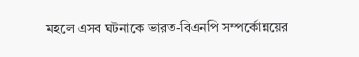মহলে এসব ঘটনাকে ভারত-বিএনপি সম্পর্কোন্নয়ের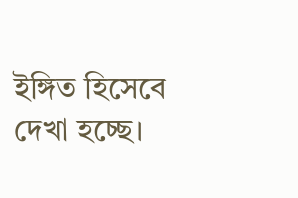ইঙ্গিত হিসেবে দেখা হচ্ছে।